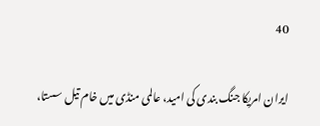40

ایران امریکا جنگ بندی کی امید، عالمی منڈی میں خام تیل سستا،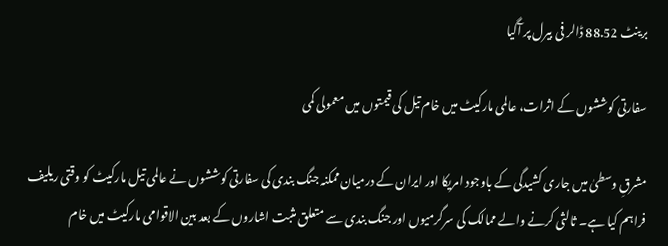برینٹ 88.52 ڈالر فی بیرل پر آگیا

سفارتی کوششوں کے اثرات، عالمی مارکیٹ میں خام تیل کی قیمتوں میں معمولی کمی

مشرقِ وسطیٰ میں جاری کشیدگی کے باوجود امریکا اور ایران کے درمیان ممکنہ جنگ بندی کی سفارتی کوششوں نے عالمی تیل مارکیٹ کو وقتی ریلیف فراہم کیا ہے۔ ثالثی کرنے والے ممالک کی سرگرمیوں اور جنگ بندی سے متعلق مثبت اشاروں کے بعد بین الاقوامی مارکیٹ میں خام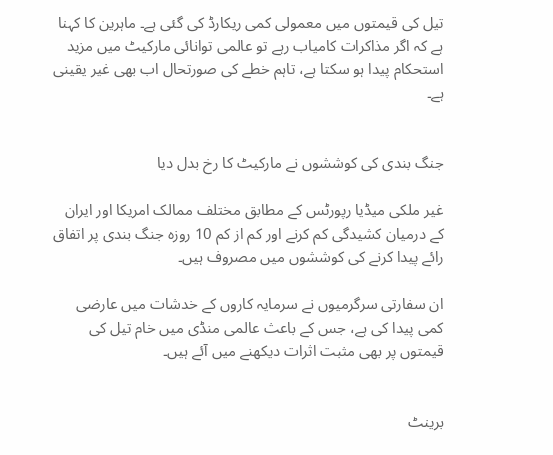تیل کی قیمتوں میں معمولی کمی ریکارڈ کی گئی ہے۔ ماہرین کا کہنا ہے کہ اگر مذاکرات کامیاب رہے تو عالمی توانائی مارکیٹ میں مزید استحکام پیدا ہو سکتا ہے، تاہم خطے کی صورتحال اب بھی غیر یقینی ہے۔


جنگ بندی کی کوششوں نے مارکیٹ کا رخ بدل دیا

غیر ملکی میڈیا رپورٹس کے مطابق مختلف ممالک امریکا اور ایران کے درمیان کشیدگی کم کرنے اور کم از کم 10 روزہ جنگ بندی پر اتفاق رائے پیدا کرنے کی کوششوں میں مصروف ہیں۔

ان سفارتی سرگرمیوں نے سرمایہ کاروں کے خدشات میں عارضی کمی پیدا کی ہے، جس کے باعث عالمی منڈی میں خام تیل کی قیمتوں پر بھی مثبت اثرات دیکھنے میں آئے ہیں۔


برینٹ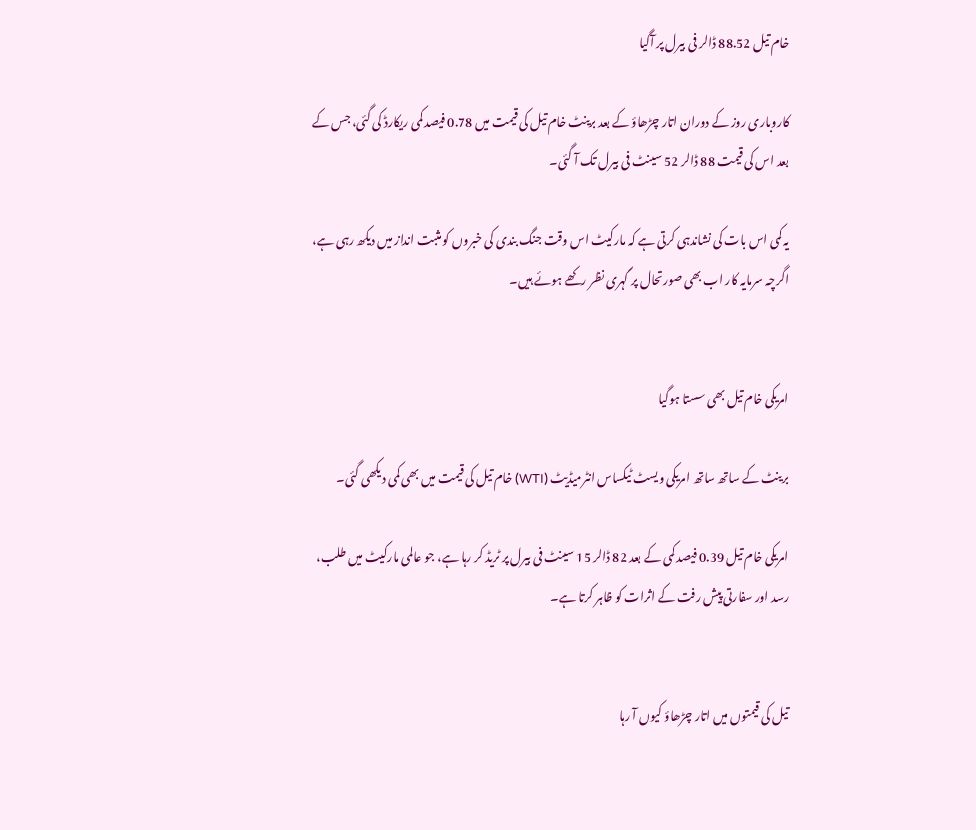خام تیل 88.52 ڈالر فی بیرل پر آگیا

کاروباری روز کے دوران اتار چڑھاؤ کے بعد برینٹ خام تیل کی قیمت میں 0.78 فیصد کمی ریکارڈ کی گئی، جس کے بعد اس کی قیمت 88 ڈالر 52 سینٹ فی بیرل تک آ گئی۔

یہ کمی اس بات کی نشاندہی کرتی ہے کہ مارکیٹ اس وقت جنگ بندی کی خبروں کو مثبت انداز میں دیکھ رہی ہے، اگرچہ سرمایہ کار اب بھی صورتحال پر گہری نظر رکھے ہوئے ہیں۔


امریکی خام تیل بھی سستا ہوگیا

برینٹ کے ساتھ ساتھ امریکی ویسٹ ٹیکساس انٹرمیڈیٹ (WTI) خام تیل کی قیمت میں بھی کمی دیکھی گئی۔

امریکی خام تیل 0.39 فیصد کمی کے بعد 82 ڈالر 15 سینٹ فی بیرل پر ٹریڈ کر رہا ہے، جو عالمی مارکیٹ میں طلب، رسد اور سفارتی پیش رفت کے اثرات کو ظاہر کرتا ہے۔


تیل کی قیمتوں میں اتار چڑھاؤ کیوں آ رہا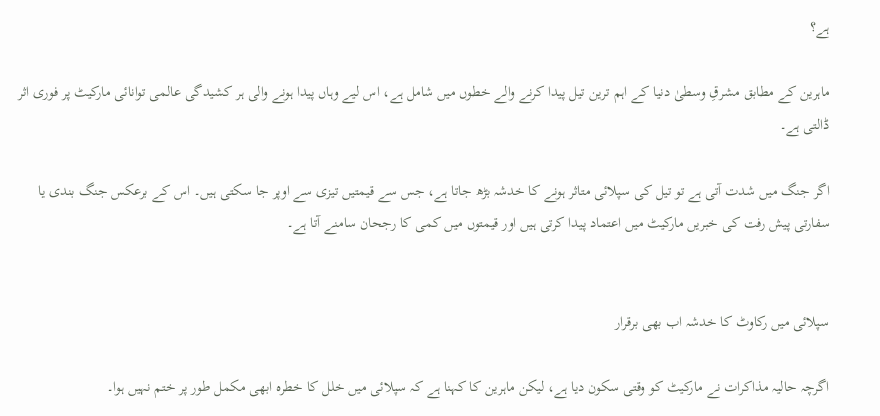ہے؟

ماہرین کے مطابق مشرقِ وسطیٰ دنیا کے اہم ترین تیل پیدا کرنے والے خطوں میں شامل ہے، اس لیے وہاں پیدا ہونے والی ہر کشیدگی عالمی توانائی مارکیٹ پر فوری اثر ڈالتی ہے۔

اگر جنگ میں شدت آتی ہے تو تیل کی سپلائی متاثر ہونے کا خدشہ بڑھ جاتا ہے، جس سے قیمتیں تیزی سے اوپر جا سکتی ہیں۔ اس کے برعکس جنگ بندی یا سفارتی پیش رفت کی خبریں مارکیٹ میں اعتماد پیدا کرتی ہیں اور قیمتوں میں کمی کا رجحان سامنے آتا ہے۔


سپلائی میں رکاوٹ کا خدشہ اب بھی برقرار

اگرچہ حالیہ مذاکرات نے مارکیٹ کو وقتی سکون دیا ہے، لیکن ماہرین کا کہنا ہے کہ سپلائی میں خلل کا خطرہ ابھی مکمل طور پر ختم نہیں ہوا۔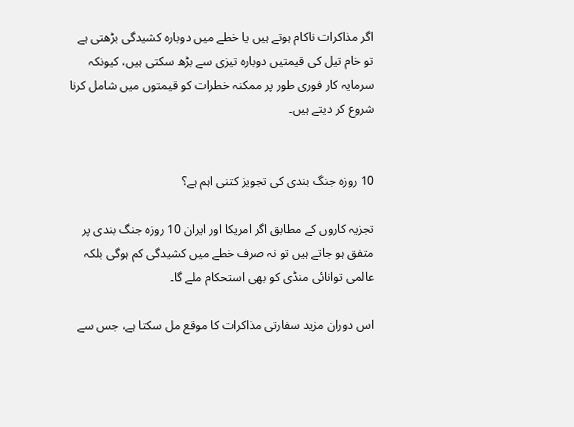اگر مذاکرات ناکام ہوتے ہیں یا خطے میں دوبارہ کشیدگی بڑھتی ہے تو خام تیل کی قیمتیں دوبارہ تیزی سے بڑھ سکتی ہیں، کیونکہ سرمایہ کار فوری طور پر ممکنہ خطرات کو قیمتوں میں شامل کرنا شروع کر دیتے ہیں۔


10 روزہ جنگ بندی کی تجویز کتنی اہم ہے؟

تجزیہ کاروں کے مطابق اگر امریکا اور ایران 10 روزہ جنگ بندی پر متفق ہو جاتے ہیں تو نہ صرف خطے میں کشیدگی کم ہوگی بلکہ عالمی توانائی منڈی کو بھی استحکام ملے گا۔

اس دوران مزید سفارتی مذاکرات کا موقع مل سکتا ہے، جس سے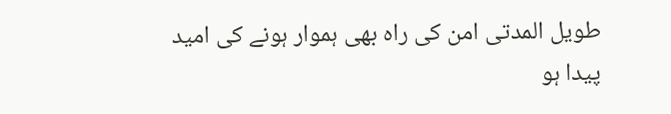طویل المدتی امن کی راہ بھی ہموار ہونے کی امید پیدا ہو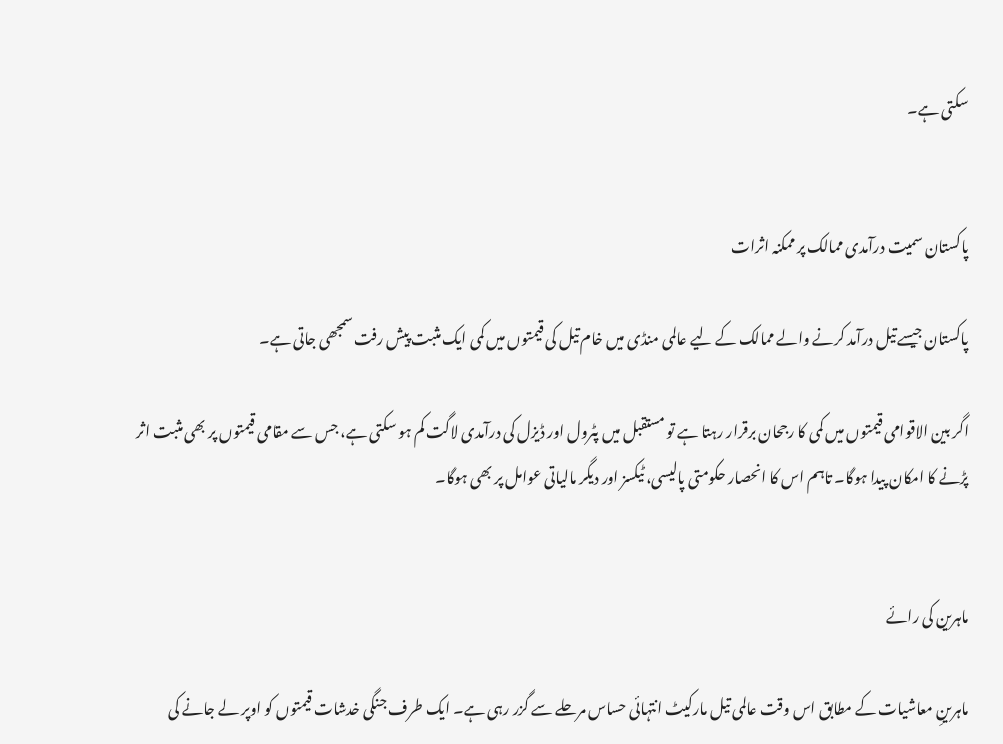سکتی ہے۔


پاکستان سمیت درآمدی ممالک پر ممکنہ اثرات

پاکستان جیسے تیل درآمد کرنے والے ممالک کے لیے عالمی منڈی میں خام تیل کی قیمتوں میں کمی ایک مثبت پیش رفت سمجھی جاتی ہے۔

اگر بین الاقوامی قیمتوں میں کمی کا رجحان برقرار رہتا ہے تو مستقبل میں پٹرول اور ڈیزل کی درآمدی لاگت کم ہو سکتی ہے، جس سے مقامی قیمتوں پر بھی مثبت اثر پڑنے کا امکان پیدا ہوگا۔ تاہم اس کا انحصار حکومتی پالیسی، ٹیکسز اور دیگر مالیاتی عوامل پر بھی ہوگا۔


ماہرین کی رائے

ماہرینِ معاشیات کے مطابق اس وقت عالمی تیل مارکیٹ انتہائی حساس مرحلے سے گزر رہی ہے۔ ایک طرف جنگی خدشات قیمتوں کو اوپر لے جانے کی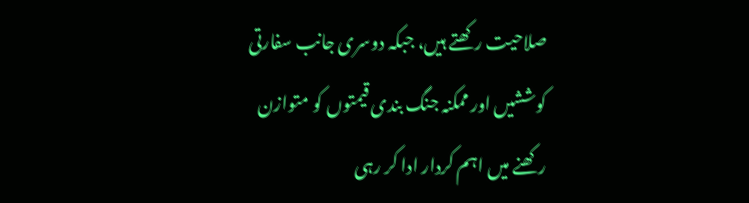صلاحیت رکھتے ہیں، جبکہ دوسری جانب سفارتی کوششیں اور ممکنہ جنگ بندی قیمتوں کو متوازن رکھنے میں اہم کردار ادا کر رہی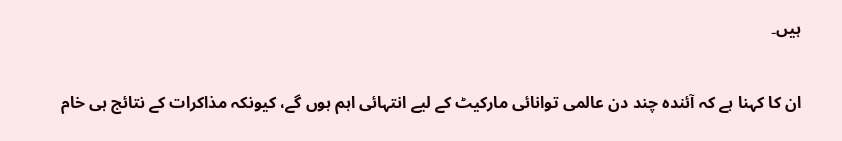ہیں۔

ان کا کہنا ہے کہ آئندہ چند دن عالمی توانائی مارکیٹ کے لیے انتہائی اہم ہوں گے، کیونکہ مذاکرات کے نتائج ہی خام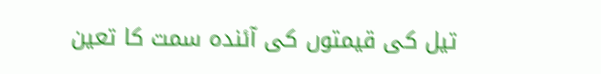تیل کی قیمتوں کی آئندہ سمت کا تعین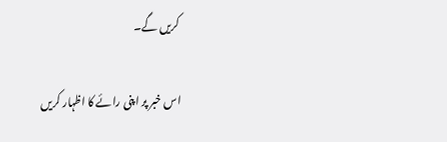کریں گے۔

اس خبر پر اپنی رائے کا اظہار کریں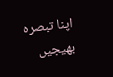اپنا تبصرہ بھیجیں